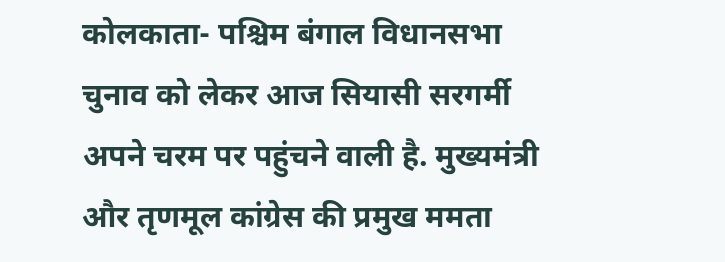कोलकाता- पश्चिम बंगाल विधानसभा चुनाव को लेकर आज सियासी सरगर्मी अपने चरम पर पहुंचने वाली है. मुख्यमंत्री और तृणमूल कांग्रेस की प्रमुख ममता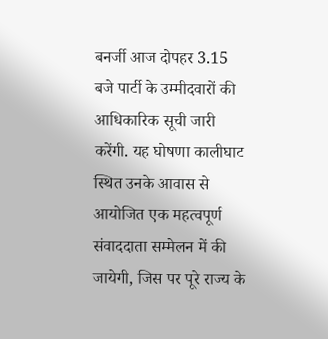बनर्जी आज दोपहर 3.15 बजे पार्टी के उम्मीदवारों की आधिकारिक सूची जारी करेंगी. यह घोषणा कालीघाट स्थित उनके आवास से आयोजित एक महत्वपूर्ण संवाददाता सम्मेलन में की जायेगी, जिस पर पूरे राज्य के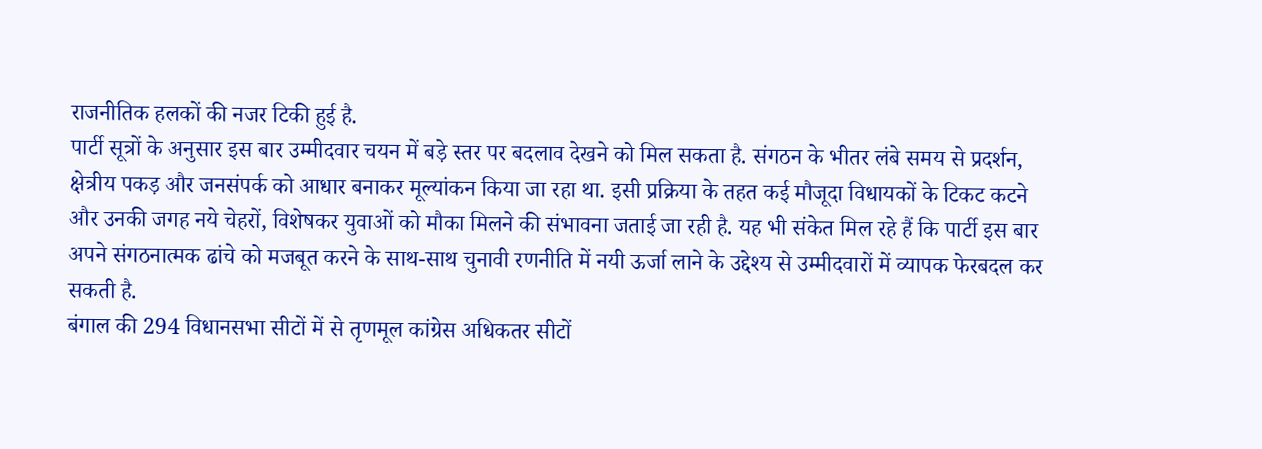राजनीतिक हलकों की नजर टिकी हुई है.
पार्टी सूत्रों के अनुसार इस बार उम्मीदवार चयन में बड़े स्तर पर बदलाव देखने को मिल सकता है. संगठन के भीतर लंबे समय से प्रदर्शन, क्षेत्रीय पकड़ और जनसंपर्क को आधार बनाकर मूल्यांकन किया जा रहा था. इसी प्रक्रिया के तहत कई मौजूदा विधायकों के टिकट कटने और उनकी जगह नये चेहरों, विशेषकर युवाओं को मौका मिलने की संभावना जताई जा रही है. यह भी संकेत मिल रहे हैं कि पार्टी इस बार अपने संगठनात्मक ढांचे को मजबूत करने के साथ-साथ चुनावी रणनीति में नयी ऊर्जा लाने के उद्देश्य से उम्मीदवारों में व्यापक फेरबदल कर सकती है.
बंगाल की 294 विधानसभा सीटों में से तृणमूल कांग्रेस अधिकतर सीटों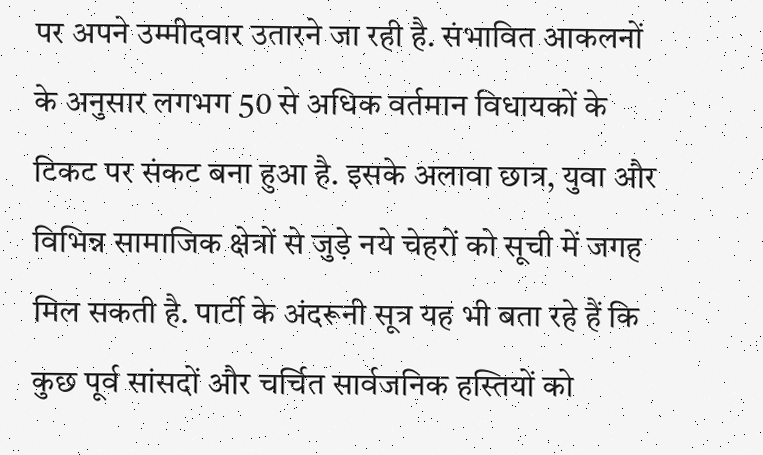पर अपने उम्मीदवार उतारने जा रही है. संभावित आकलनों के अनुसार लगभग 50 से अधिक वर्तमान विधायकों के टिकट पर संकट बना हुआ है. इसके अलावा छात्र, युवा और विभिन्न सामाजिक क्षेत्रों से जुड़े नये चेहरों को सूची में जगह मिल सकती है. पार्टी के अंदरूनी सूत्र यह भी बता रहे हैं कि कुछ पूर्व सांसदों और चर्चित सार्वजनिक हस्तियों को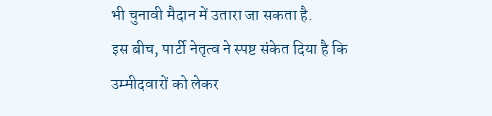भी चुनावी मैदान में उतारा जा सकता है.
इस बीच, पार्टी नेतृत्व ने स्पष्ट संकेत दिया है कि उम्मीदवारों को लेकर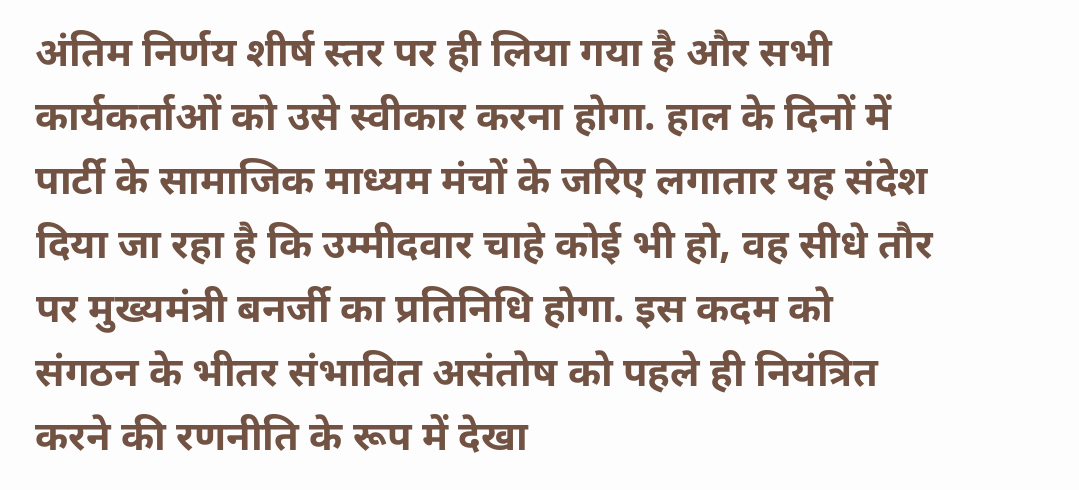अंतिम निर्णय शीर्ष स्तर पर ही लिया गया है और सभी कार्यकर्ताओं को उसे स्वीकार करना होगा. हाल के दिनों में पार्टी के सामाजिक माध्यम मंचों के जरिए लगातार यह संदेश दिया जा रहा है कि उम्मीदवार चाहे कोई भी हो, वह सीधे तौर पर मुख्यमंत्री बनर्जी का प्रतिनिधि होगा. इस कदम को संगठन के भीतर संभावित असंतोष को पहले ही नियंत्रित करने की रणनीति के रूप में देखा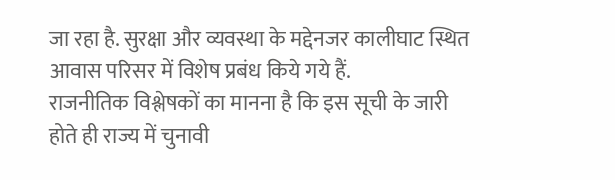जा रहा है. सुरक्षा और व्यवस्था के मद्देनजर कालीघाट स्थित आवास परिसर में विशेष प्रबंध किये गये हैं.
राजनीतिक विश्लेषकों का मानना है कि इस सूची के जारी होते ही राज्य में चुनावी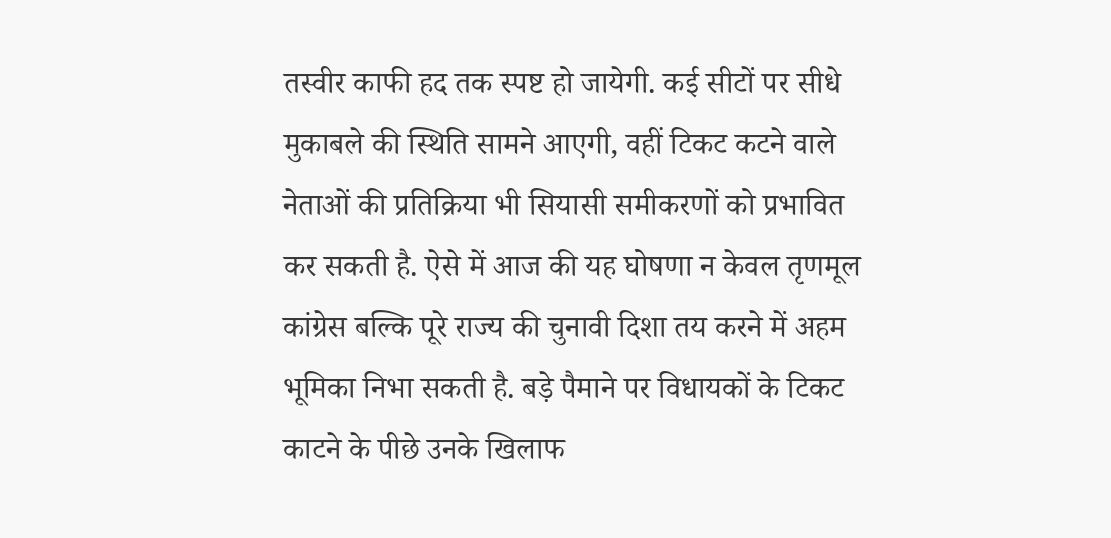तस्वीर काफी हद तक स्पष्ट हो जायेगी. कई सीटों पर सीधे मुकाबले की स्थिति सामने आएगी, वहीं टिकट कटने वाले नेताओं की प्रतिक्रिया भी सियासी समीकरणों को प्रभावित कर सकती है. ऐसे में आज की यह घोषणा न केवल तृणमूल कांग्रेस बल्कि पूरे राज्य की चुनावी दिशा तय करने में अहम भूमिका निभा सकती है. बड़े पैमाने पर विधायकों के टिकट काटने के पीछे उनके खिलाफ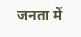जनता में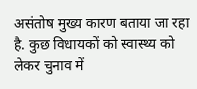असंतोष मुख्य कारण बताया जा रहा है. कुछ विधायकों को स्वास्थ्य को लेकर चुनाव में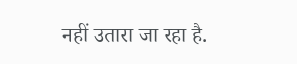नहीं उतारा जा रहा है.